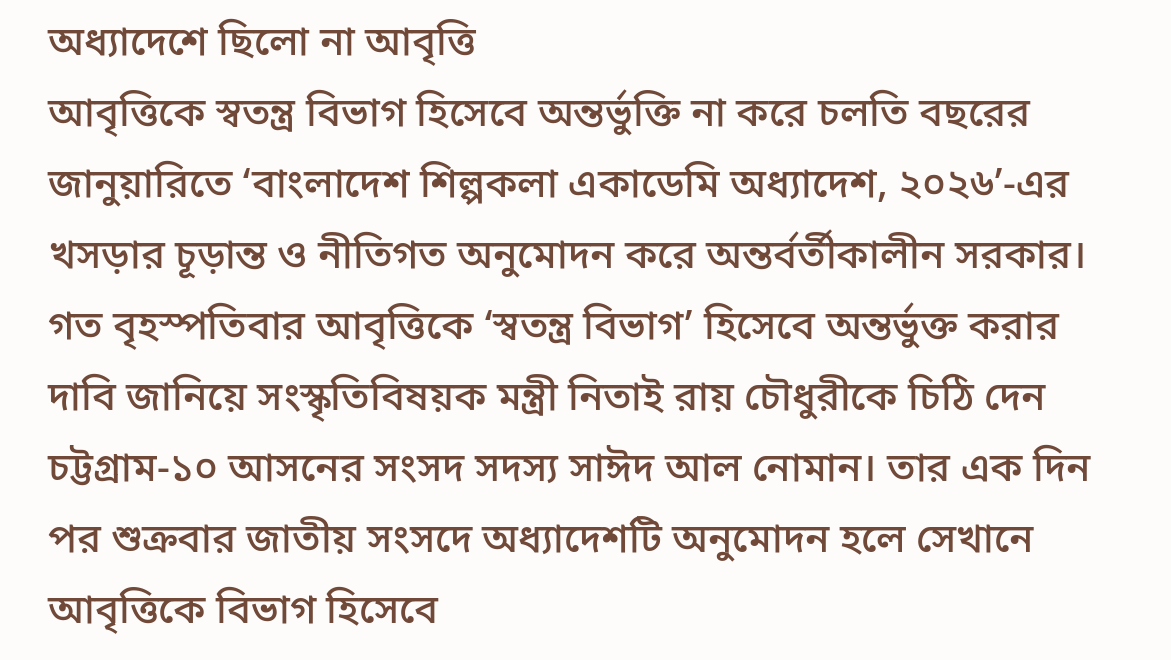অধ্যাদেশে ছিলো না আবৃত্তি
আবৃত্তিকে স্বতন্ত্র বিভাগ হিসেবে অন্তর্ভুক্তি না করে চলতি বছরের জানুয়ারিতে ‘বাংলাদেশ শিল্পকলা একাডেমি অধ্যাদেশ, ২০২৬’-এর খসড়ার চূড়ান্ত ও নীতিগত অনুমোদন করে অন্তর্বর্তীকালীন সরকার। গত বৃহস্পতিবার আবৃত্তিকে ‘স্বতন্ত্র বিভাগ’ হিসেবে অন্তর্ভুক্ত করার দাবি জানিয়ে সংস্কৃতিবিষয়ক মন্ত্রী নিতাই রায় চৌধুরীকে চিঠি দেন চট্টগ্রাম-১০ আসনের সংসদ সদস্য সাঈদ আল নোমান। তার এক দিন পর শুক্রবার জাতীয় সংসদে অধ্যাদেশটি অনুমোদন হলে সেখানে আবৃত্তিকে বিভাগ হিসেবে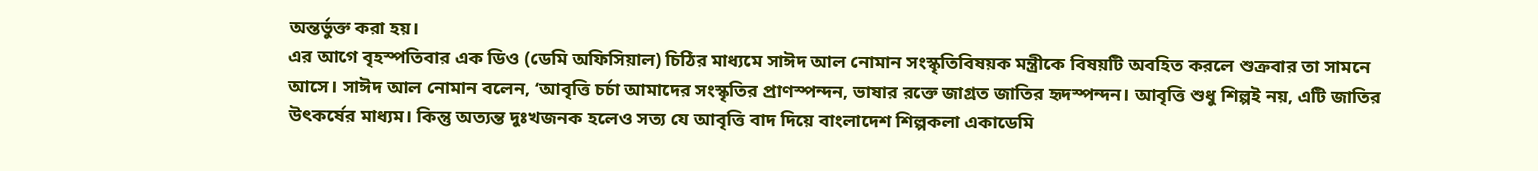অন্তর্ভুক্ত করা হয়।
এর আগে বৃহস্পতিবার এক ডিও (ডেমি অফিসিয়াল) চিঠির মাধ্যমে সাঈদ আল নোমান সংস্কৃতিবিষয়ক মন্ত্রীকে বিষয়টি অবহিত করলে শুক্রবার তা সামনে আসে। সাঈদ আল নোমান বলেন, ‘আবৃত্তি চর্চা আমাদের সংস্কৃতির প্রাণস্পন্দন, ভাষার রক্তে জাগ্রত জাতির হৃদস্পন্দন। আবৃত্তি শুধু শিল্পই নয়, এটি জাতির উৎকর্ষের মাধ্যম। কিন্তু অত্যন্ত দুঃখজনক হলেও সত্য যে আবৃত্তি বাদ দিয়ে বাংলাদেশ শিল্পকলা একাডেমি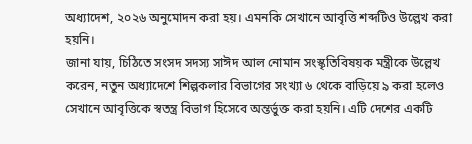অধ্যাদেশ, ২০২৬ অনুমোদন করা হয়। এমনকি সেখানে আবৃত্তি শব্দটিও উল্লেখ করা হয়নি।
জানা যায়, চিঠিতে সংসদ সদস্য সাঈদ আল নোমান সংস্কৃতিবিষয়ক মন্ত্রীকে উল্লেখ করেন, নতুন অধ্যাদেশে শিল্পকলার বিভাগের সংখ্যা ৬ থেকে বাড়িয়ে ৯ করা হলেও সেখানে আবৃত্তিকে স্বতন্ত্র বিভাগ হিসেবে অন্তর্ভুক্ত করা হয়নি। এটি দেশের একটি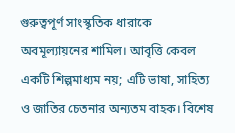গুরুত্বপূর্ণ সাংস্কৃতিক ধারাকে অবমূল্যায়নের শামিল। আবৃত্তি কেবল একটি শিল্পমাধ্যম নয়; এটি ভাষা, সাহিত্য ও জাতির চেতনার অন্যতম বাহক। বিশেষ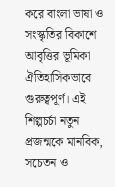করে বাংলা ভাষা ও সংস্কৃতির বিকাশে আবৃত্তির ভূমিকা ঐতিহাসিকভাবে গুরুত্বপূর্ণ। এই শিল্পচর্চা নতুন প্রজন্মকে মানবিক, সচেতন ও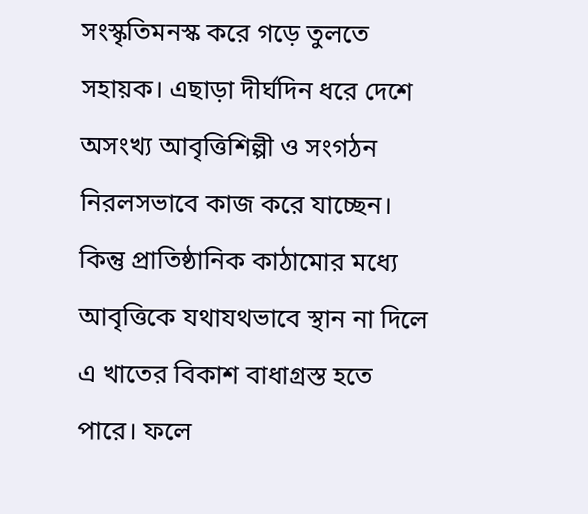সংস্কৃতিমনস্ক করে গড়ে তুলতে সহায়ক। এছাড়া দীর্ঘদিন ধরে দেশে অসংখ্য আবৃত্তিশিল্পী ও সংগঠন নিরলসভাবে কাজ করে যাচ্ছেন। কিন্তু প্রাতিষ্ঠানিক কাঠামোর মধ্যে আবৃত্তিকে যথাযথভাবে স্থান না দিলে এ খাতের বিকাশ বাধাগ্রস্ত হতে পারে। ফলে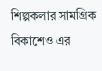শিল্পকলার সামগ্রিক বিকাশেও এর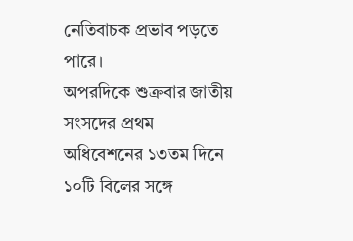নেতিবাচক প্রভাব পড়তে পারে।
অপরদিকে শুক্রবার জাতীয় সংসদের প্রথম অধিবেশনের ১৩তম দিনে ১০টি বিলের সঙ্গে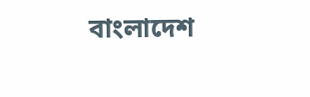বাংলাদেশ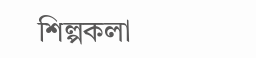শিল্পকলা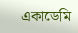একাডেমি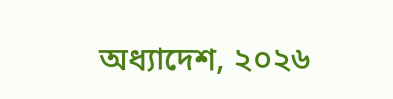অধ্যাদেশ, ২০২৬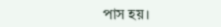পাস হয়।